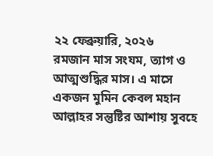২২ ফেব্রুয়ারি, ২০২৬
রমজান মাস সংযম, ত্যাগ ও আত্মশুদ্ধির মাস। এ মাসে একজন মুমিন কেবল মহান আল্লাহর সন্তুষ্টির আশায় সুবহে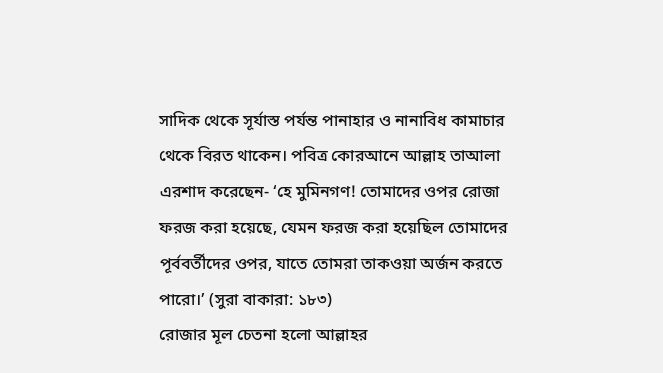সাদিক থেকে সূর্যাস্ত পর্যন্ত পানাহার ও নানাবিধ কামাচার থেকে বিরত থাকেন। পবিত্র কোরআনে আল্লাহ তাআলা এরশাদ করেছেন- ‘হে মুমিনগণ! তোমাদের ওপর রোজা ফরজ করা হয়েছে, যেমন ফরজ করা হয়েছিল তোমাদের পূর্ববর্তীদের ওপর, যাতে তোমরা তাকওয়া অর্জন করতে পারো।’ (সুরা বাকারা: ১৮৩)
রোজার মূল চেতনা হলো আল্লাহর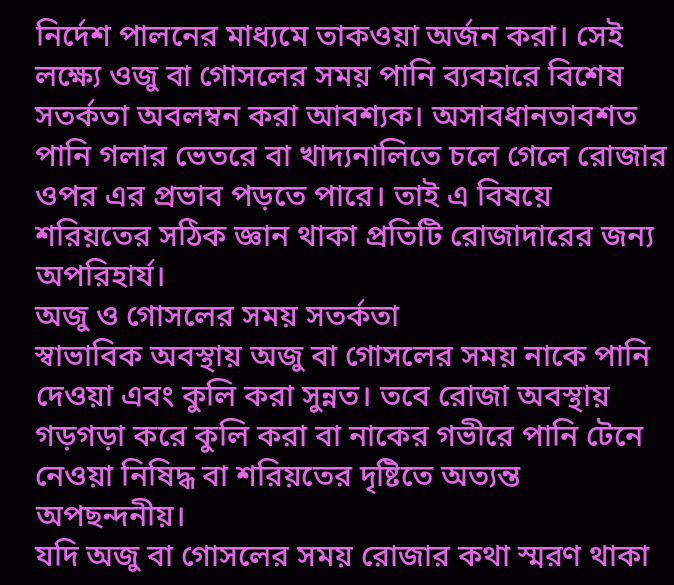নির্দেশ পালনের মাধ্যমে তাকওয়া অর্জন করা। সেই লক্ষ্যে ওজু বা গোসলের সময় পানি ব্যবহারে বিশেষ সতর্কতা অবলম্বন করা আবশ্যক। অসাবধানতাবশত পানি গলার ভেতরে বা খাদ্যনালিতে চলে গেলে রোজার ওপর এর প্রভাব পড়তে পারে। তাই এ বিষয়ে শরিয়তের সঠিক জ্ঞান থাকা প্রতিটি রোজাদারের জন্য অপরিহার্য।
অজু ও গোসলের সময় সতর্কতা
স্বাভাবিক অবস্থায় অজু বা গোসলের সময় নাকে পানি দেওয়া এবং কুলি করা সুন্নত। তবে রোজা অবস্থায় গড়গড়া করে কুলি করা বা নাকের গভীরে পানি টেনে নেওয়া নিষিদ্ধ বা শরিয়তের দৃষ্টিতে অত্যন্ত অপছন্দনীয়।
যদি অজু বা গোসলের সময় রোজার কথা স্মরণ থাকা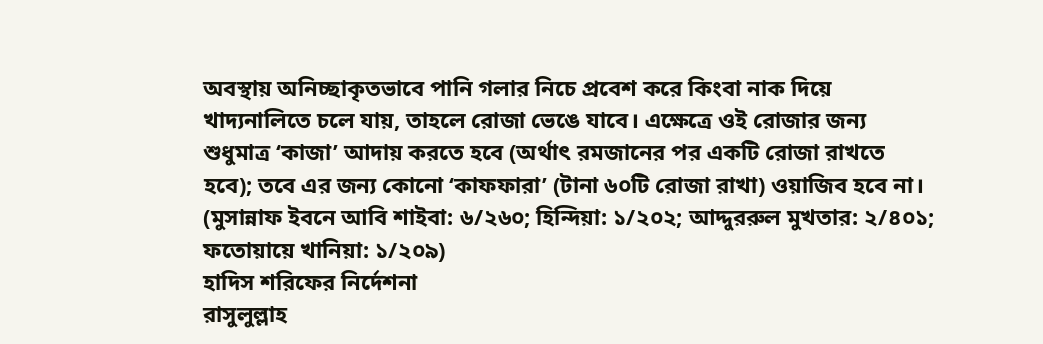অবস্থায় অনিচ্ছাকৃতভাবে পানি গলার নিচে প্রবেশ করে কিংবা নাক দিয়ে খাদ্যনালিতে চলে যায়, তাহলে রোজা ভেঙে যাবে। এক্ষেত্রে ওই রোজার জন্য শুধুমাত্র ‘কাজা’ আদায় করতে হবে (অর্থাৎ রমজানের পর একটি রোজা রাখতে হবে); তবে এর জন্য কোনো ‘কাফফারা’ (টানা ৬০টি রোজা রাখা) ওয়াজিব হবে না। (মুসান্নাফ ইবনে আবি শাইবা: ৬/২৬০; হিন্দিয়া: ১/২০২; আদ্দুররুল মুখতার: ২/৪০১; ফতোয়ায়ে খানিয়া: ১/২০৯)
হাদিস শরিফের নির্দেশনা
রাসুলুল্লাহ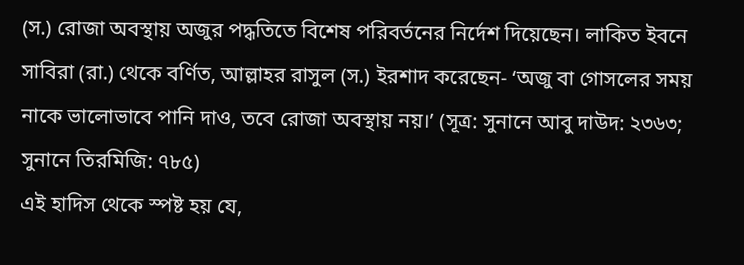(স.) রোজা অবস্থায় অজুর পদ্ধতিতে বিশেষ পরিবর্তনের নির্দেশ দিয়েছেন। লাকিত ইবনে সাবিরা (রা.) থেকে বর্ণিত, আল্লাহর রাসুল (স.) ইরশাদ করেছেন- ‘অজু বা গোসলের সময় নাকে ভালোভাবে পানি দাও, তবে রোজা অবস্থায় নয়।’ (সূত্র: সুনানে আবু দাউদ: ২৩৬৩; সুনানে তিরমিজি: ৭৮৫)
এই হাদিস থেকে স্পষ্ট হয় যে,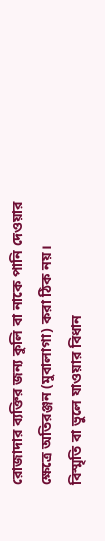রোজাদার ব্যক্তির জন্য কুলি বা নাকে পানি দেওয়ার ক্ষেত্রে অতিরঞ্জন (মুবালাগা) করা ঠিক নয়।
বিস্মৃতি বা ভুলে যাওয়ার বিধান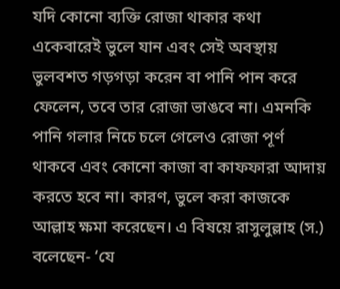যদি কোনো ব্যক্তি রোজা থাকার কথা একেবারেই ভুলে যান এবং সেই অবস্থায় ভুলবশত গড়গড়া করেন বা পানি পান করে ফেলেন, তবে তার রোজা ভাঙবে না। এমনকি পানি গলার নিচে চলে গেলেও রোজা পূর্ণ থাকবে এবং কোনো কাজা বা কাফফারা আদায় করতে হবে না। কারণ, ভুলে করা কাজকে আল্লাহ ক্ষমা করেছেন। এ বিষয়ে রাসুলুল্লাহ (স.) বলেছেন- ‘যে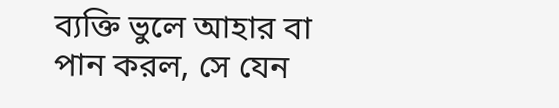ব্যক্তি ভুলে আহার বা পান করল, সে যেন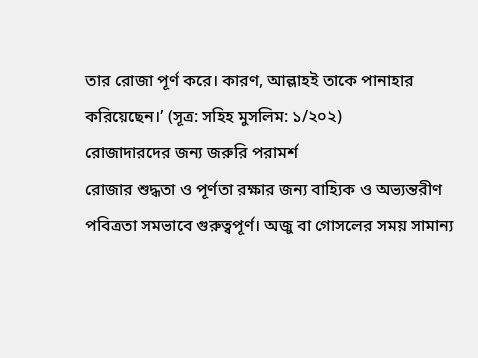তার রোজা পূর্ণ করে। কারণ, আল্লাহই তাকে পানাহার করিয়েছেন।’ (সূত্র: সহিহ মুসলিম: ১/২০২)
রোজাদারদের জন্য জরুরি পরামর্শ
রোজার শুদ্ধতা ও পূর্ণতা রক্ষার জন্য বাহ্যিক ও অভ্যন্তরীণ পবিত্রতা সমভাবে গুরুত্বপূর্ণ। অজু বা গোসলের সময় সামান্য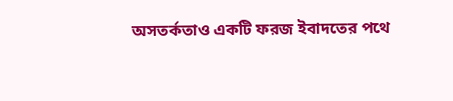অসতর্কতাও একটি ফরজ ইবাদতের পথে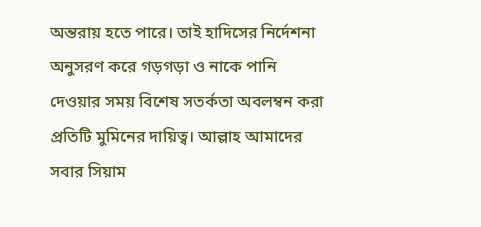অন্তরায় হতে পারে। তাই হাদিসের নির্দেশনা অনুসরণ করে গড়গড়া ও নাকে পানি দেওয়ার সময় বিশেষ সতর্কতা অবলম্বন করা প্রতিটি মুমিনের দায়িত্ব। আল্লাহ আমাদের সবার সিয়াম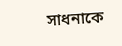সাধনাকে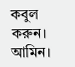কবুল করুন। আমিন।